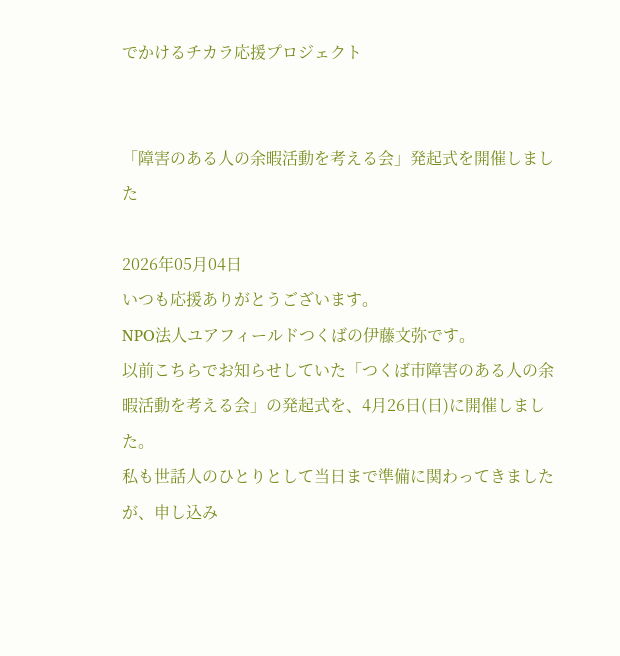でかけるチカラ応援プロジェクト


「障害のある人の余暇活動を考える会」発起式を開催しました

2026年05月04日
いつも応援ありがとうございます。
NPO法人ユアフィールドつくばの伊藤文弥です。
以前こちらでお知らせしていた「つくば市障害のある人の余暇活動を考える会」の発起式を、4月26日(日)に開催しました。
私も世話人のひとりとして当日まで準備に関わってきましたが、申し込み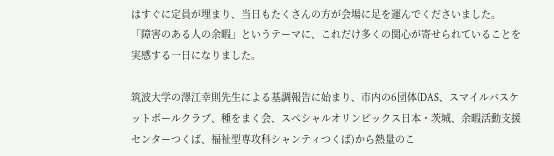はすぐに定員が埋まり、当日もたくさんの方が会場に足を運んでくださいました。
「障害のある人の余暇」というテーマに、これだけ多くの関心が寄せられていることを実感する一日になりました。

筑波大学の澤江幸則先生による基調報告に始まり、市内の6団体(DAS、スマイルバスケットボールクラブ、種をまく会、スペシャルオリンピックス日本・茨城、余暇活動支援センターつくば、福祉型専攻科シャンティつくば)から熱量のこ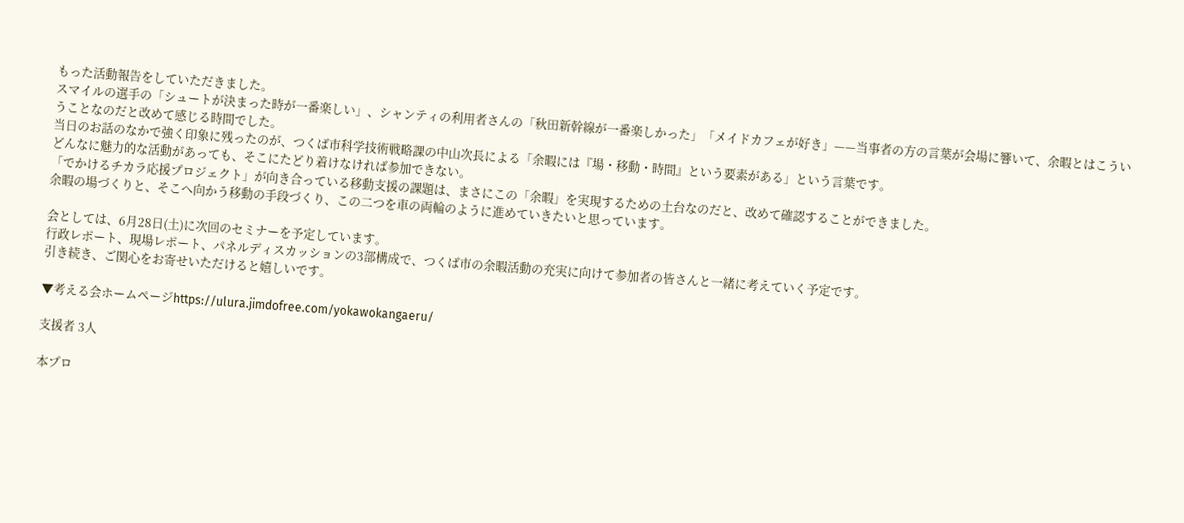もった活動報告をしていただきました。
スマイルの選手の「シュートが決まった時が一番楽しい」、シャンティの利用者さんの「秋田新幹線が一番楽しかった」「メイドカフェが好き」——当事者の方の言葉が会場に響いて、余暇とはこういうことなのだと改めて感じる時間でした。
当日のお話のなかで強く印象に残ったのが、つくば市科学技術戦略課の中山次長による「余暇には『場・移動・時間』という要素がある」という言葉です。
どんなに魅力的な活動があっても、そこにたどり着けなければ参加できない。
「でかけるチカラ応援プロジェクト」が向き合っている移動支援の課題は、まさにこの「余暇」を実現するための土台なのだと、改めて確認することができました。
余暇の場づくりと、そこへ向かう移動の手段づくり、この二つを車の両輪のように進めていきたいと思っています。

会としては、6月28日(土)に次回のセミナーを予定しています。
行政レポート、現場レポート、パネルディスカッションの3部構成で、つくば市の余暇活動の充実に向けて参加者の皆さんと一緒に考えていく予定です。
引き続き、ご関心をお寄せいただけると嬉しいです。

▼考える会ホームページhttps://ulura.jimdofree.com/yokawokangaeru/

支援者 3人

本プロ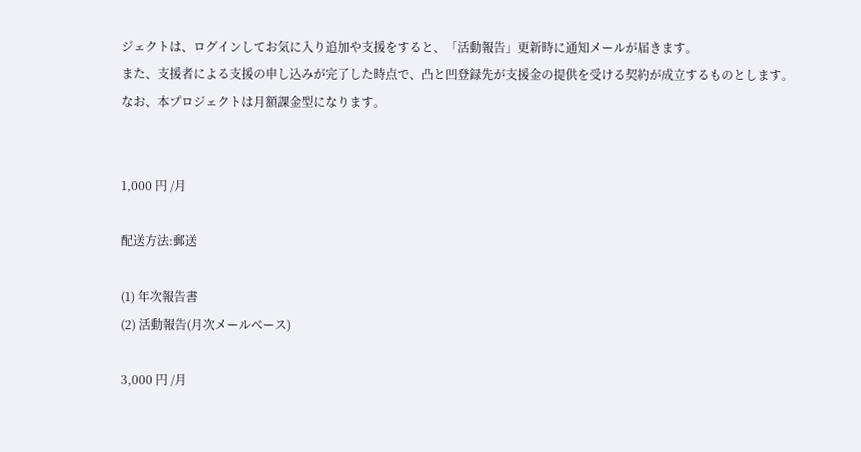ジェクトは、ログインしてお気に入り追加や支援をすると、「活動報告」更新時に通知メールが届きます。
また、支援者による支援の申し込みが完了した時点で、凸と凹登録先が支援金の提供を受ける契約が成立するものとします。
なお、本プロジェクトは月額課金型になります。


1,000 円 /月

配送方法:郵送

(1) 年次報告書
(2) 活動報告(月次メールベース)

3,000 円 /月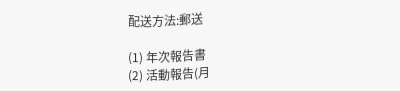配送方法:郵送

(1) 年次報告書
(2) 活動報告(月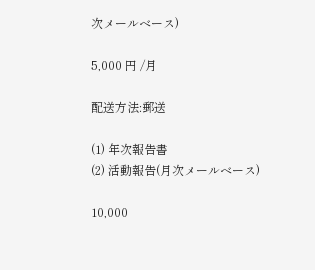次メールベース)

5,000 円 /月

配送方法:郵送

(1) 年次報告書
(2) 活動報告(月次メールベース)

10,000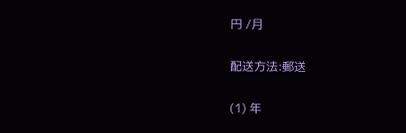円 /月

配送方法:郵送

(1) 年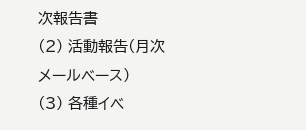次報告書
(2) 活動報告(月次メールベース)
(3) 各種イベ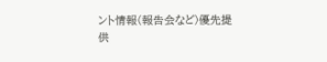ント情報(報告会など)優先提供